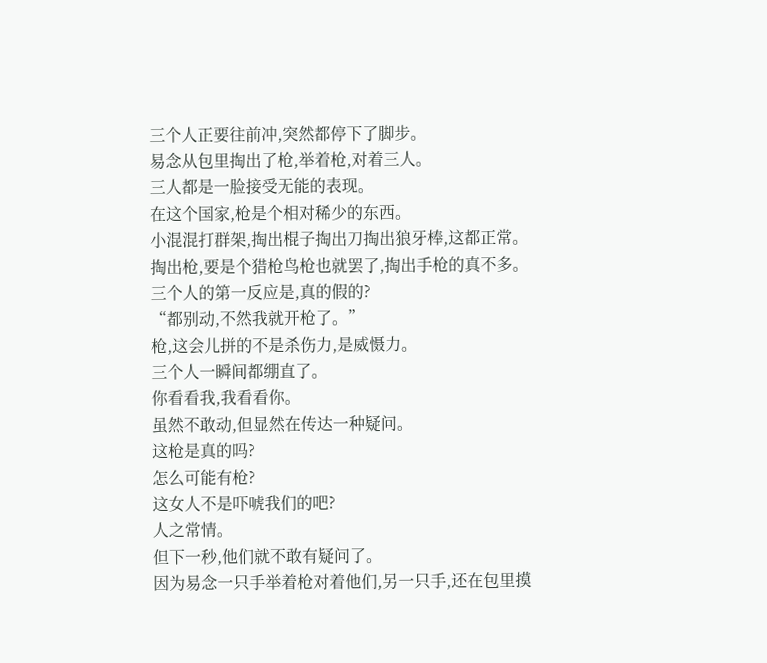三个人正要往前冲,突然都停下了脚步。
易念从包里掏出了枪,举着枪,对着三人。
三人都是一脸接受无能的表现。
在这个国家,枪是个相对稀少的东西。
小混混打群架,掏出棍子掏出刀掏出狼牙棒,这都正常。
掏出枪,要是个猎枪鸟枪也就罢了,掏出手枪的真不多。
三个人的第一反应是,真的假的?
“都别动,不然我就开枪了。”
枪,这会儿拼的不是杀伤力,是威慑力。
三个人一瞬间都绷直了。
你看看我,我看看你。
虽然不敢动,但显然在传达一种疑问。
这枪是真的吗?
怎么可能有枪?
这女人不是吓唬我们的吧?
人之常情。
但下一秒,他们就不敢有疑问了。
因为易念一只手举着枪对着他们,另一只手,还在包里摸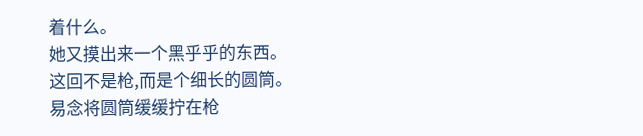着什么。
她又摸出来一个黑乎乎的东西。
这回不是枪,而是个细长的圆筒。
易念将圆筒缓缓拧在枪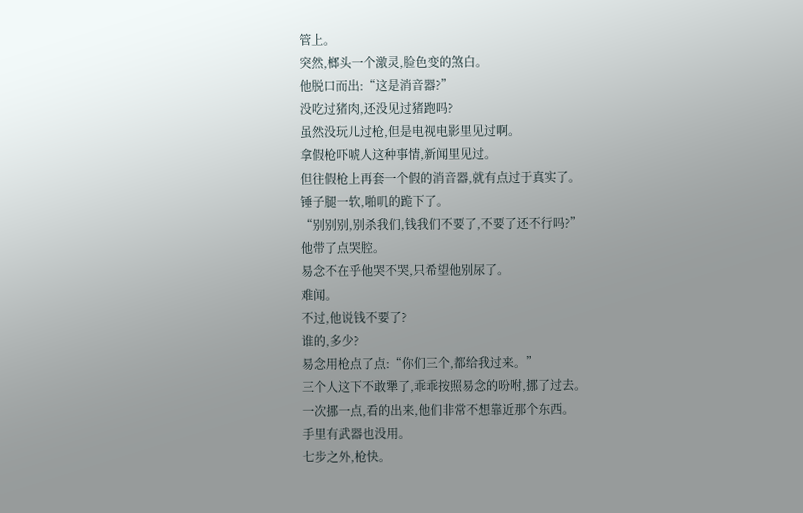管上。
突然,榔头一个激灵,脸色变的煞白。
他脱口而出:“这是消音器?”
没吃过猪肉,还没见过猪跑吗?
虽然没玩儿过枪,但是电视电影里见过啊。
拿假枪吓唬人这种事情,新闻里见过。
但往假枪上再套一个假的消音器,就有点过于真实了。
锤子腿一软,啪叽的跪下了。
“别别别,别杀我们,钱我们不要了,不要了还不行吗?”
他带了点哭腔。
易念不在乎他哭不哭,只希望他别尿了。
难闻。
不过,他说钱不要了?
谁的,多少?
易念用枪点了点:“你们三个,都给我过来。”
三个人这下不敢犟了,乖乖按照易念的吩咐,挪了过去。
一次挪一点,看的出来,他们非常不想靠近那个东西。
手里有武器也没用。
七步之外,枪快。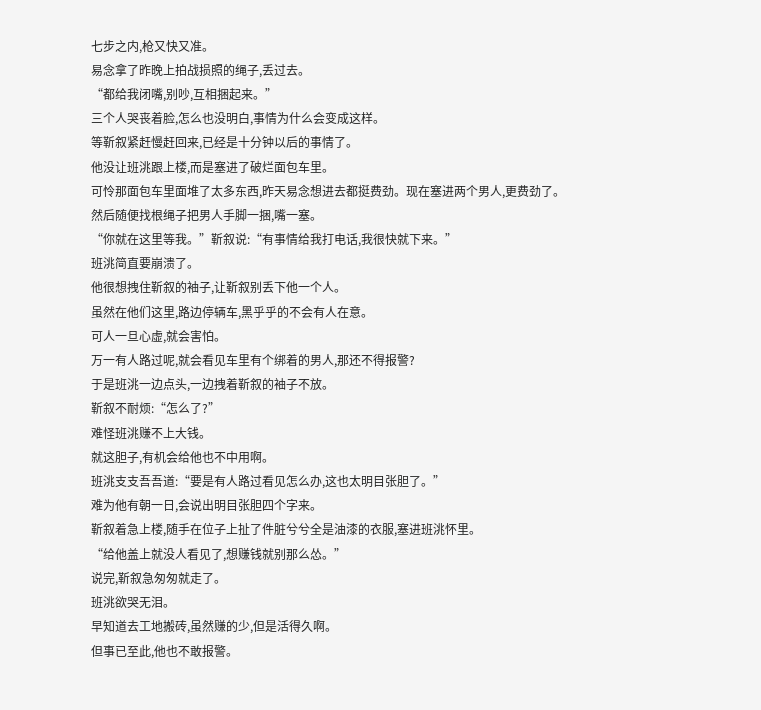七步之内,枪又快又准。
易念拿了昨晚上拍战损照的绳子,丢过去。
“都给我闭嘴,别吵,互相捆起来。”
三个人哭丧着脸,怎么也没明白,事情为什么会变成这样。
等靳叙紧赶慢赶回来,已经是十分钟以后的事情了。
他没让班洮跟上楼,而是塞进了破烂面包车里。
可怜那面包车里面堆了太多东西,昨天易念想进去都挺费劲。现在塞进两个男人,更费劲了。
然后随便找根绳子把男人手脚一捆,嘴一塞。
“你就在这里等我。”靳叙说:“有事情给我打电话,我很快就下来。”
班洮简直要崩溃了。
他很想拽住靳叙的袖子,让靳叙别丢下他一个人。
虽然在他们这里,路边停辆车,黑乎乎的不会有人在意。
可人一旦心虚,就会害怕。
万一有人路过呢,就会看见车里有个绑着的男人,那还不得报警?
于是班洮一边点头,一边拽着靳叙的袖子不放。
靳叙不耐烦:“怎么了?”
难怪班洮赚不上大钱。
就这胆子,有机会给他也不中用啊。
班洮支支吾吾道:“要是有人路过看见怎么办,这也太明目张胆了。”
难为他有朝一日,会说出明目张胆四个字来。
靳叙着急上楼,随手在位子上扯了件脏兮兮全是油漆的衣服,塞进班洮怀里。
“给他盖上就没人看见了,想赚钱就别那么怂。”
说完,靳叙急匆匆就走了。
班洮欲哭无泪。
早知道去工地搬砖,虽然赚的少,但是活得久啊。
但事已至此,他也不敢报警。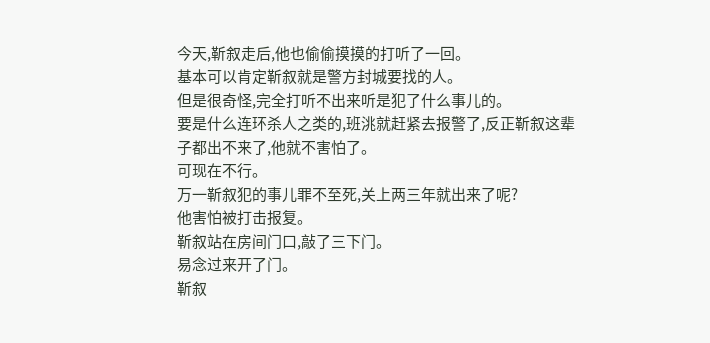今天,靳叙走后,他也偷偷摸摸的打听了一回。
基本可以肯定靳叙就是警方封城要找的人。
但是很奇怪,完全打听不出来听是犯了什么事儿的。
要是什么连环杀人之类的,班洮就赶紧去报警了,反正靳叙这辈子都出不来了,他就不害怕了。
可现在不行。
万一靳叙犯的事儿罪不至死,关上两三年就出来了呢?
他害怕被打击报复。
靳叙站在房间门口,敲了三下门。
易念过来开了门。
靳叙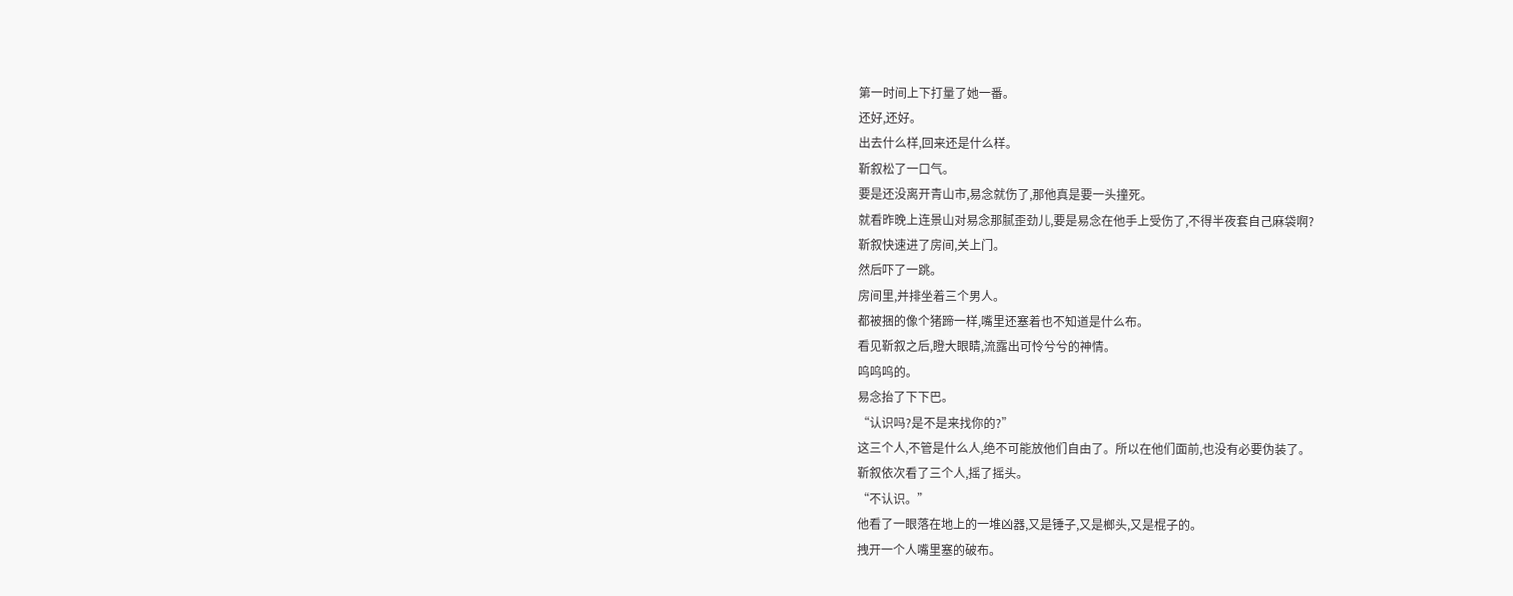第一时间上下打量了她一番。
还好,还好。
出去什么样,回来还是什么样。
靳叙松了一口气。
要是还没离开青山市,易念就伤了,那他真是要一头撞死。
就看昨晚上连景山对易念那腻歪劲儿,要是易念在他手上受伤了,不得半夜套自己麻袋啊?
靳叙快速进了房间,关上门。
然后吓了一跳。
房间里,并排坐着三个男人。
都被捆的像个猪蹄一样,嘴里还塞着也不知道是什么布。
看见靳叙之后,瞪大眼睛,流露出可怜兮兮的神情。
呜呜呜的。
易念抬了下下巴。
“认识吗?是不是来找你的?”
这三个人,不管是什么人,绝不可能放他们自由了。所以在他们面前,也没有必要伪装了。
靳叙依次看了三个人,摇了摇头。
“不认识。”
他看了一眼落在地上的一堆凶器,又是锤子,又是榔头,又是棍子的。
拽开一个人嘴里塞的破布。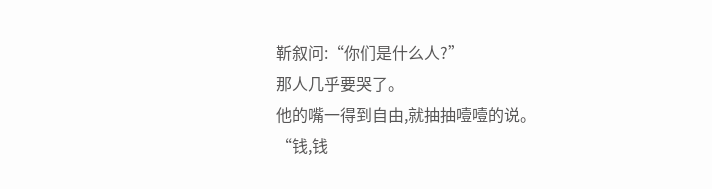靳叙问:“你们是什么人?”
那人几乎要哭了。
他的嘴一得到自由,就抽抽噎噎的说。
“钱,钱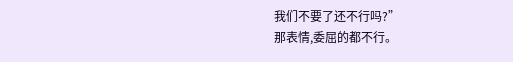我们不要了还不行吗?”
那表情,委屈的都不行。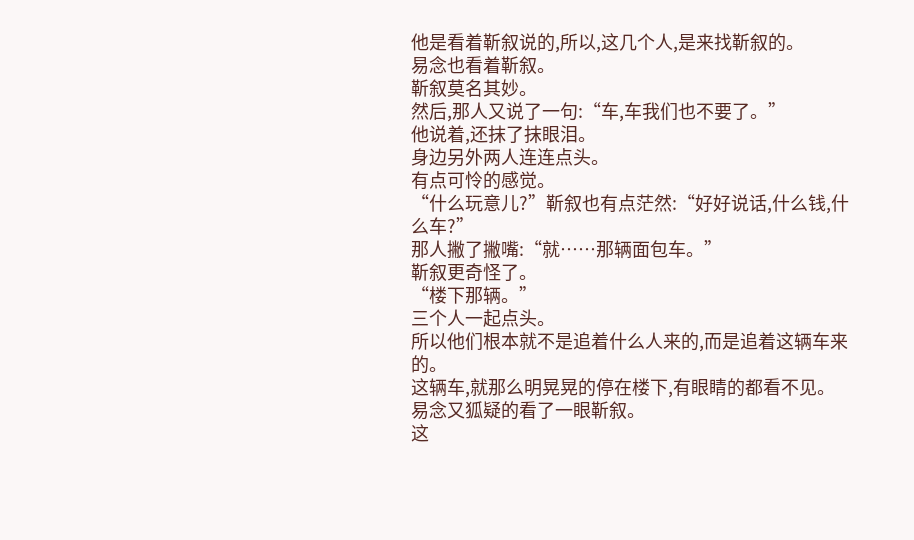他是看着靳叙说的,所以,这几个人,是来找靳叙的。
易念也看着靳叙。
靳叙莫名其妙。
然后,那人又说了一句:“车,车我们也不要了。”
他说着,还抹了抹眼泪。
身边另外两人连连点头。
有点可怜的感觉。
“什么玩意儿?”靳叙也有点茫然:“好好说话,什么钱,什么车?”
那人撇了撇嘴:“就……那辆面包车。”
靳叙更奇怪了。
“楼下那辆。”
三个人一起点头。
所以他们根本就不是追着什么人来的,而是追着这辆车来的。
这辆车,就那么明晃晃的停在楼下,有眼睛的都看不见。
易念又狐疑的看了一眼靳叙。
这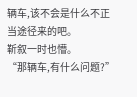辆车,该不会是什么不正当途径来的吧。
靳叙一时也懵。
“那辆车,有什么问题?”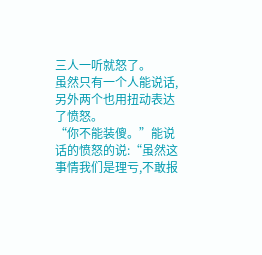三人一听就怒了。
虽然只有一个人能说话,另外两个也用扭动表达了愤怒。
“你不能装傻。”能说话的愤怒的说:“虽然这事情我们是理亏,不敢报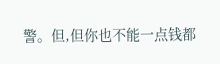警。但,但你也不能一点钱都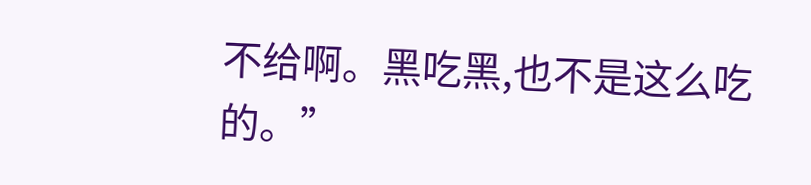不给啊。黑吃黑,也不是这么吃的。”